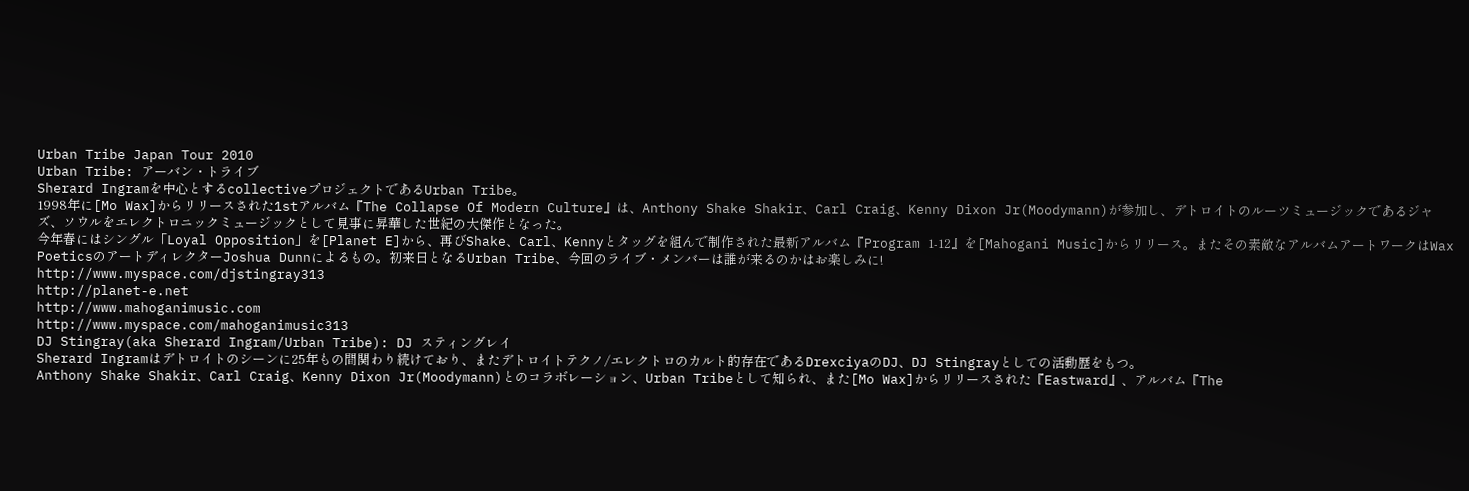Urban Tribe Japan Tour 2010
Urban Tribe: アーバン・トライブ
Sherard Ingramを中心とするcollectiveプロジェクトであるUrban Tribe。
1998年に[Mo Wax]からリリースされた1stアルバム『The Collapse Of Modern Culture』は、Anthony Shake Shakir、Carl Craig、Kenny Dixon Jr(Moodymann)が参加し、デトロイトのルーツミュージックであるジャズ、ソウルをエレクトロニックミュージックとして見事に昇華した世紀の大傑作となった。
今年春にはシングル「Loyal Opposition」を[Planet E]から、再びShake、Carl、Kennyとタッグを組んで制作された最新アルバム『Program 1-12』を[Mahogani Music]からリリース。またその素敵なアルバムアートワークはWax PoeticsのアートディレクターJoshua Dunnによるもの。初来日となるUrban Tribe、今回のライブ・メンバーは誰が来るのかはお楽しみに!
http://www.myspace.com/djstingray313
http://planet-e.net
http://www.mahoganimusic.com
http://www.myspace.com/mahoganimusic313
DJ Stingray(aka Sherard Ingram/Urban Tribe): DJ スティングレイ
Sherard Ingramはデトロイトのシーンに25年もの間関わり続けており、またデトロイトテクノ/エレクトロのカルト的存在であるDrexciyaのDJ、DJ Stingrayとしての活動歴をもつ。
Anthony Shake Shakir、Carl Craig、Kenny Dixon Jr(Moodymann)とのコラボレーション、Urban Tribeとして知られ、また[Mo Wax]からリリースされた『Eastward』、アルバム『The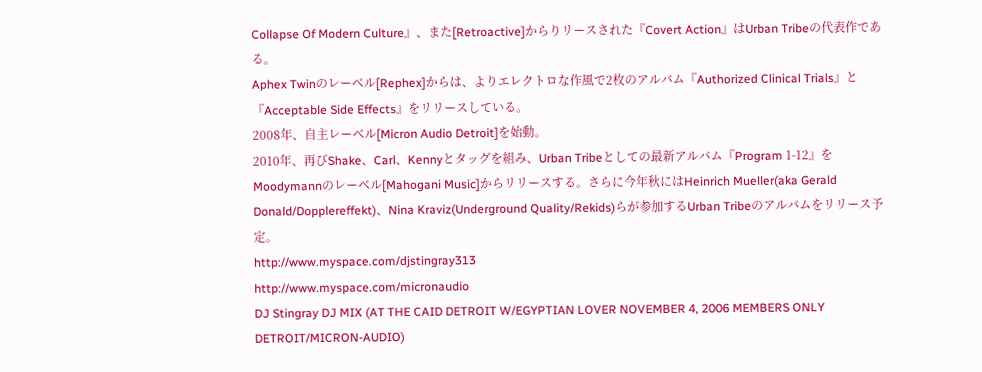Collapse Of Modern Culture』、また[Retroactive]からりリースされた『Covert Action』はUrban Tribeの代表作である。
Aphex Twinのレーベル[Rephex]からは、よりエレクトロな作風で2枚のアルバム『Authorized Clinical Trials』と『Acceptable Side Effects』をリリースしている。
2008年、自主レーベル[Micron Audio Detroit]を始動。
2010年、再びShake、Carl、Kennyとタッグを組み、Urban Tribeとしての最新アルバム『Program 1-12』をMoodymannのレーベル[Mahogani Music]からリリースする。さらに今年秋にはHeinrich Mueller(aka Gerald Donald/Dopplereffekt)、Nina Kraviz(Underground Quality/Rekids)らが参加するUrban Tribeのアルバムをリリース予定。
http://www.myspace.com/djstingray313
http://www.myspace.com/micronaudio
DJ Stingray DJ MIX (AT THE CAID DETROIT W/EGYPTIAN LOVER NOVEMBER 4, 2006 MEMBERS ONLY DETROIT/MICRON-AUDIO)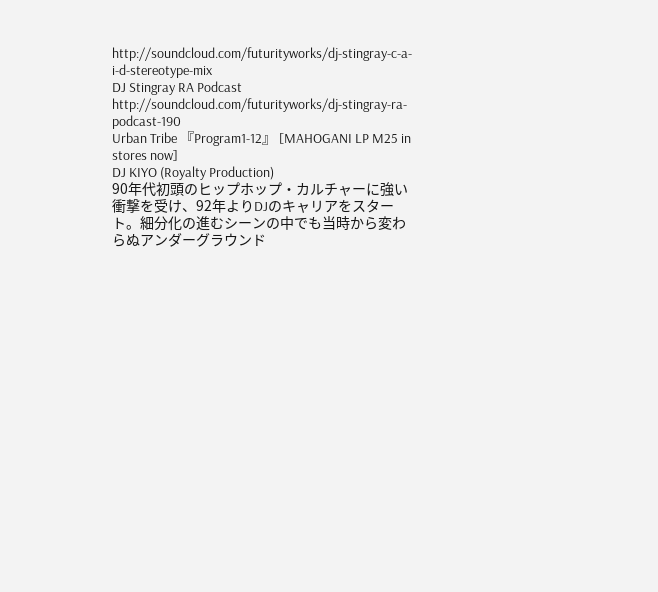http://soundcloud.com/futurityworks/dj-stingray-c-a-i-d-stereotype-mix
DJ Stingray RA Podcast
http://soundcloud.com/futurityworks/dj-stingray-ra-podcast-190
Urban Tribe 『Program1-12』 [MAHOGANI LP M25 in stores now]
DJ KIYO (Royalty Production)
90年代初頭のヒップホップ・カルチャーに強い衝撃を受け、92年よりDJのキャリアをスタート。細分化の進むシーンの中でも当時から変わらぬアンダーグラウンド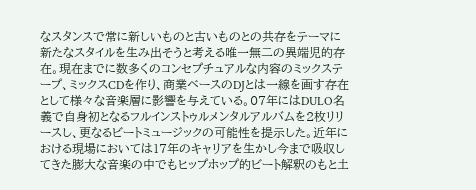なスタンスで常に新しいものと古いものとの共存をテーマに新たなスタイルを生み出そうと考える唯一無二の異端児的存在。現在までに数多くのコンセプチュアルな内容のミックステープ、ミックスCDを作り、商業ベースのDJとは一線を画す存在として様々な音楽層に影響を与えている。07年にはDULO名義で自身初となるフルインストゥルメンタルアルバムを2枚リリースし、更なるビートミュージックの可能性を提示した。近年における現場においては17年のキャリアを生かし今まで吸収してきた膨大な音楽の中でもヒップホップ的ビート解釈のもと土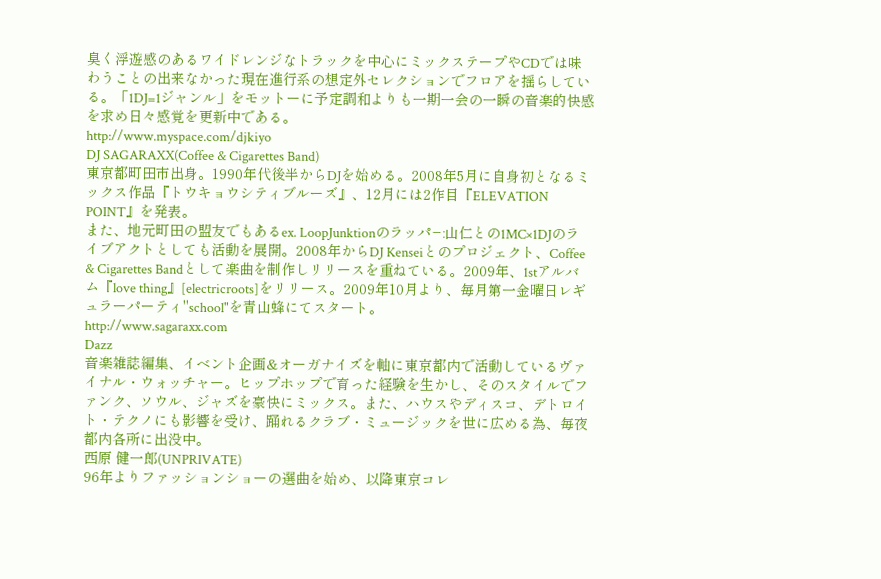臭く浮遊感のあるワイドレンジなトラックを中心にミックステープやCDでは味わうことの出来なかった現在進行系の想定外セレクションでフロアを揺らしている。「1DJ=1ジャンル」をモットーに予定調和よりも一期一会の一瞬の音楽的快感を求め日々感覚を更新中である。
http://www.myspace.com/djkiyo
DJ SAGARAXX(Coffee & Cigarettes Band)
東京都町田市出身。1990年代後半からDJを始める。2008年5月に自身初となるミックス作品『トウキョウシティブルーズ』、12月には2作目『ELEVATION POINT』を発表。
また、地元町田の盟友でもあるex. LoopJunktionのラッパ−:山仁との1MC×1DJのライブアクトとしても活動を展開。2008年からDJ Kenseiとのプロジェクト、Coffee & Cigarettes Bandとして楽曲を制作しリリースを重ねている。2009年、1stアルバム『love thing』[electricroots]をリリース。2009年10月より、毎月第一金曜日レギュラーパーティ"school"を青山蜂にてスタート。
http://www.sagaraxx.com
Dazz
音楽雑誌編集、イベント企画&オーガナイズを軸に東京都内で活動しているヴァイナル・ウォッチャー。ヒップホップで育った経験を生かし、そのスタイルでファンク、ソウル、ジャズを豪快にミックス。また、ハウスやディスコ、デトロイト・テクノにも影響を受け、踊れるクラブ・ミュージックを世に広める為、毎夜都内各所に出没中。
西原 健一郎(UNPRIVATE)
96年よりファッションショーの選曲を始め、以降東京コレ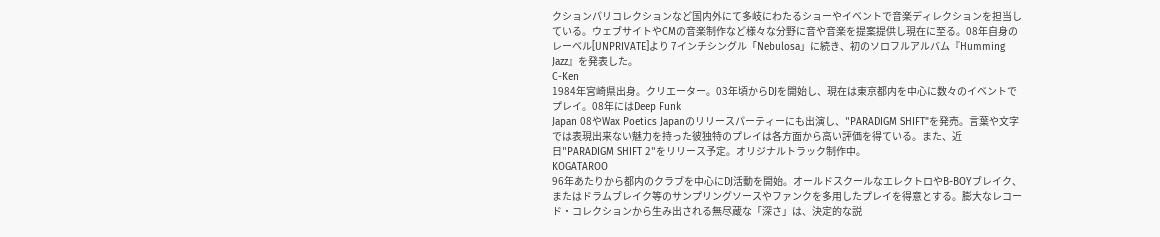クションパリコレクションなど国内外にて多岐にわたるショーやイベントで音楽ディレクションを担当している。ウェブサイトやCMの音楽制作など様々な分野に音や音楽を提案提供し現在に至る。08年自身のレーベル[UNPRIVATE]より 7インチシングル「Nebulosa」に続き、初のソロフルアルバム『Humming Jazz』を発表した。
C-Ken
1984年宮崎県出身。クリエーター。03年頃からDJを開始し、現在は東京都内を中心に数々のイベントでプレイ。08年にはDeep Funk
Japan 08やWax Poetics Japanのリリースパーティーにも出演し、"PARADIGM SHIFT"を発売。言葉や文字では表現出来ない魅力を持った彼独特のプレイは各方面から高い評価を得ている。また、近日"PARADIGM SHIFT 2"をリリース予定。オリジナルトラック制作中。
KOGATAROO
96年あたりから都内のクラブを中心にDJ活動を開始。オールドスクールなエレクトロやB-BOYブレイク、またはドラムブレイク等のサンプリングソースやファンクを多用したプレイを得意とする。膨大なレコード・コレクションから生み出される無尽蔵な「深さ」は、決定的な説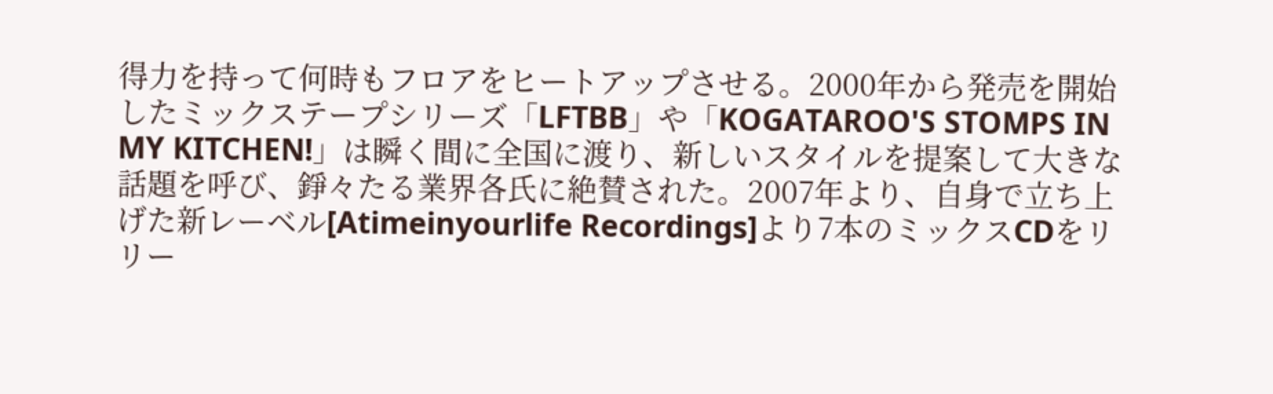得力を持って何時もフロアをヒートアップさせる。2000年から発売を開始したミックステープシリーズ「LFTBB」や「KOGATAROO'S STOMPS IN MY KITCHEN!」は瞬く間に全国に渡り、新しいスタイルを提案して大きな話題を呼び、錚々たる業界各氏に絶賛された。2007年より、自身で立ち上げた新レーベル[Atimeinyourlife Recordings]より7本のミックスCDをリリー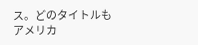ス。どのタイトルもアメリカ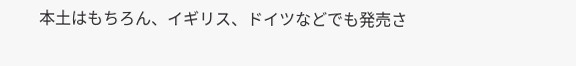本土はもちろん、イギリス、ドイツなどでも発売さ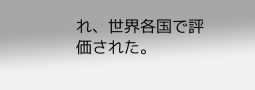れ、世界各国で評価された。